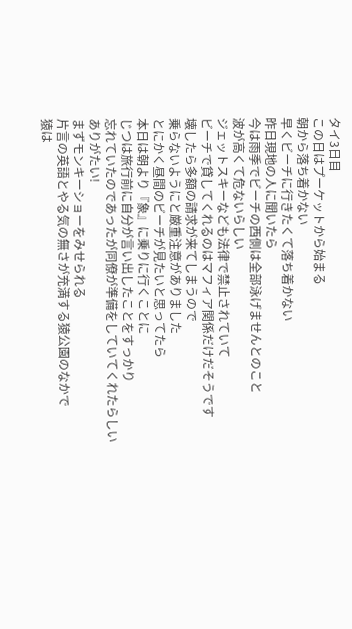タイ3日目
この日はプーケットから始まる
朝から落ち着かない
早くビーチに行きたくて落ち着かない
昨日現地の人に聞いたら
今は雨季でビーチの西側は全部泳げませんとのこと
波が高くて危ないらしい
ジェットスキーなども法律で禁止されていて
ビーチで貸してくれるのはマフィア関係だけだそうです
壊したら多額の請求が来てしまうので
乗らないようにと厳重注意がありました
とにかく昼間のビーチが見たいと思ってたら
本日は朝より『象』に乗りに行くことに
じつは旅行前に自分が言い出したことをすっかり
忘れていたのであったが同僚が準備をしていてくれたらしい
ありがたい!
まずモンキーショーをみせられる
片言の英語とやる気の無さが充満する猿公園のなかで
猿は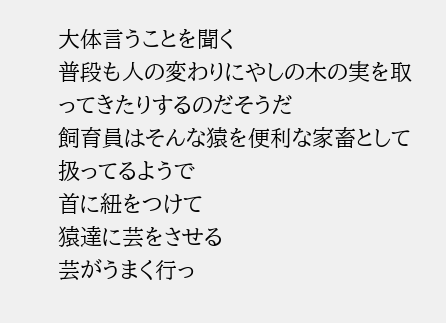大体言うことを聞く
普段も人の変わりにやしの木の実を取ってきたりするのだそうだ
飼育員はそんな猿を便利な家畜として扱ってるようで
首に紐をつけて
猿達に芸をさせる
芸がうまく行っ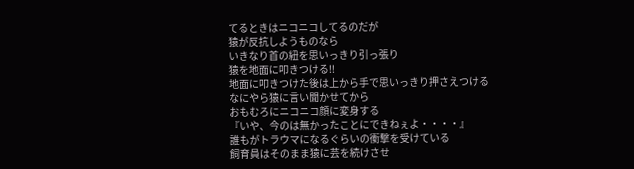てるときはニコニコしてるのだが
猿が反抗しようものなら
いきなり首の紐を思いっきり引っ張り
猿を地面に叩きつける!!
地面に叩きつけた後は上から手で思いっきり押さえつける
なにやら猿に言い聞かせてから
おもむろにニコニコ顔に変身する
『いや、今のは無かったことにできねぇよ・・・・』
誰もがトラウマになるぐらいの衝撃を受けている
飼育員はそのまま猿に芸を続けさせ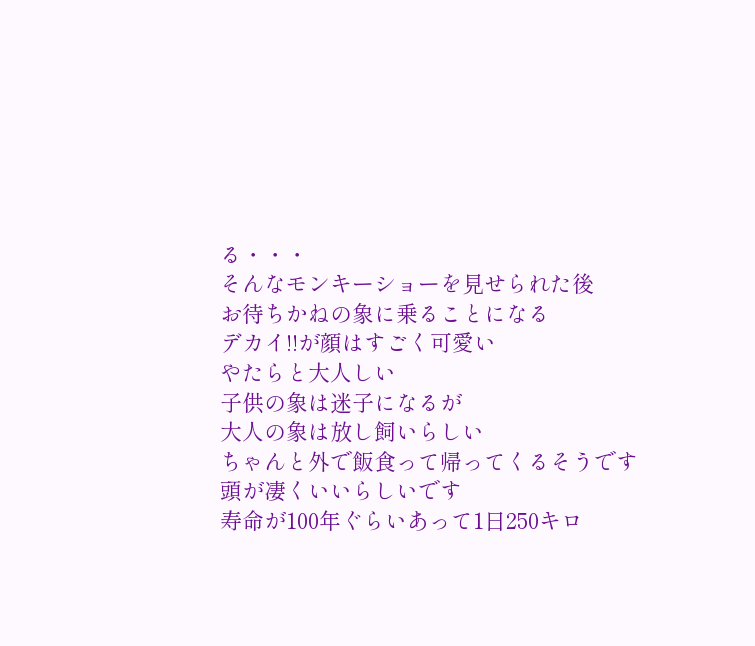る・・・
そんなモンキーショーを見せられた後
お待ちかねの象に乗ることになる
デカイ!!が顔はすごく可愛い
やたらと大人しい
子供の象は迷子になるが
大人の象は放し飼いらしい
ちゃんと外で飯食って帰ってくるそうです
頭が凄くいいらしいです
寿命が100年ぐらいあって1日250キロ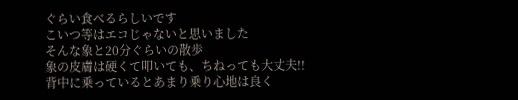ぐらい食べるらしいです
こいつ等はエコじゃないと思いました
そんな象と20分ぐらいの散歩
象の皮膚は硬くて叩いても、ちねっても大丈夫!!
背中に乗っているとあまり乗り心地は良く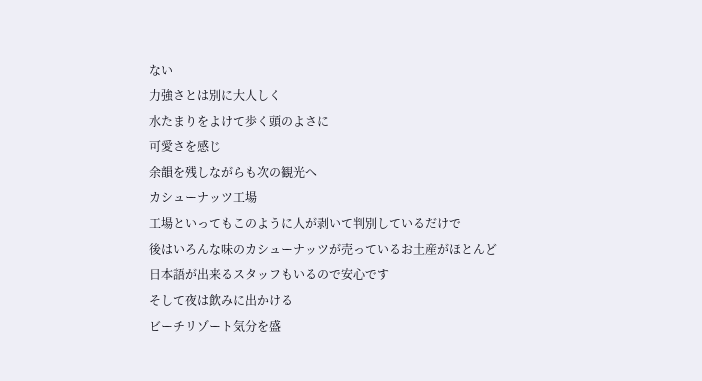ない
力強さとは別に大人しく
水たまりをよけて歩く頭のよさに
可愛さを感じ
余韻を残しながらも次の観光へ
カシューナッツ工場
工場といってもこのように人が剥いて判別しているだけで
後はいろんな味のカシューナッツが売っているお土産がほとんど
日本語が出来るスタッフもいるので安心です
そして夜は飲みに出かける
ビーチリゾート気分を盛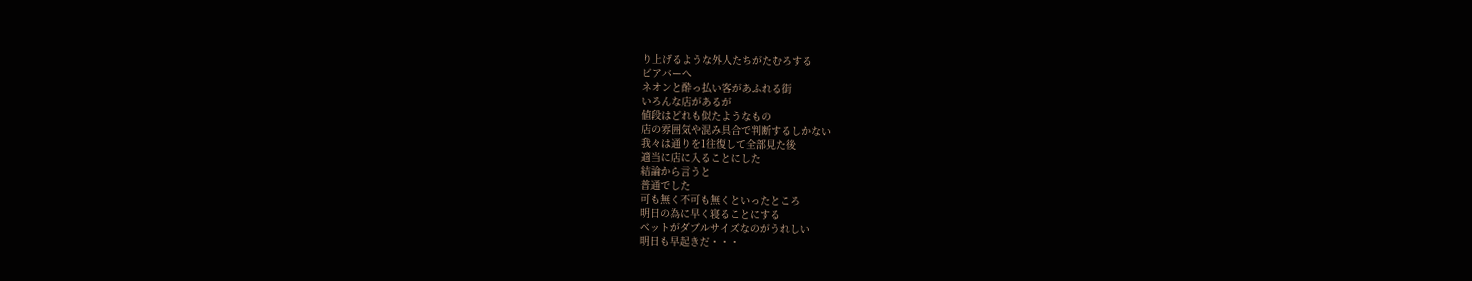り上げるような外人たちがたむろする
ビアバーへ
ネオンと酔っ払い客があふれる街
いろんな店があるが
値段はどれも似たようなもの
店の雰囲気や混み具合で判断するしかない
我々は通りを1往復して全部見た後
適当に店に入ることにした
結論から言うと
普通でした
可も無く不可も無くといったところ
明日の為に早く寝ることにする
ベットがダブルサイズなのがうれしい
明日も早起きだ・・・